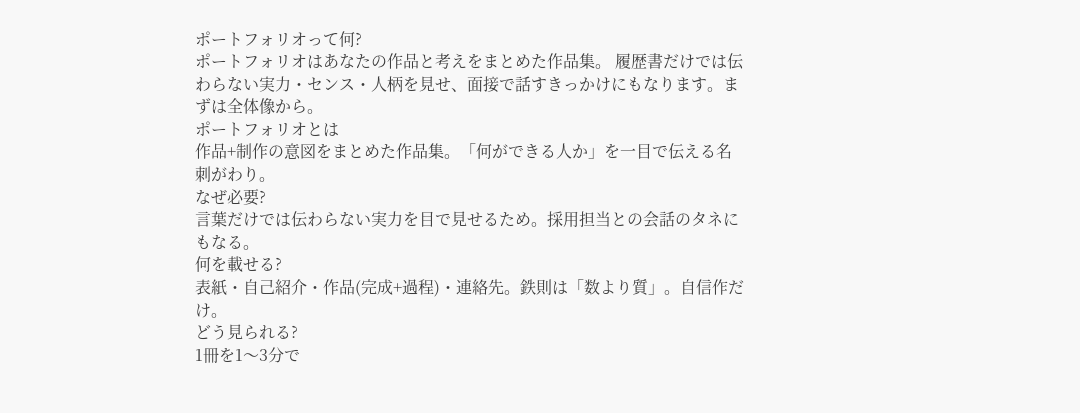ポートフォリオって何?
ポートフォリオはあなたの作品と考えをまとめた作品集。 履歴書だけでは伝わらない実力・センス・人柄を見せ、面接で話すきっかけにもなります。まずは全体像から。
ポートフォリオとは
作品+制作の意図をまとめた作品集。「何ができる人か」を一目で伝える名刺がわり。
なぜ必要?
言葉だけでは伝わらない実力を目で見せるため。採用担当との会話のタネにもなる。
何を載せる?
表紙・自己紹介・作品(完成+過程)・連絡先。鉄則は「数より質」。自信作だけ。
どう見られる?
1冊を1〜3分で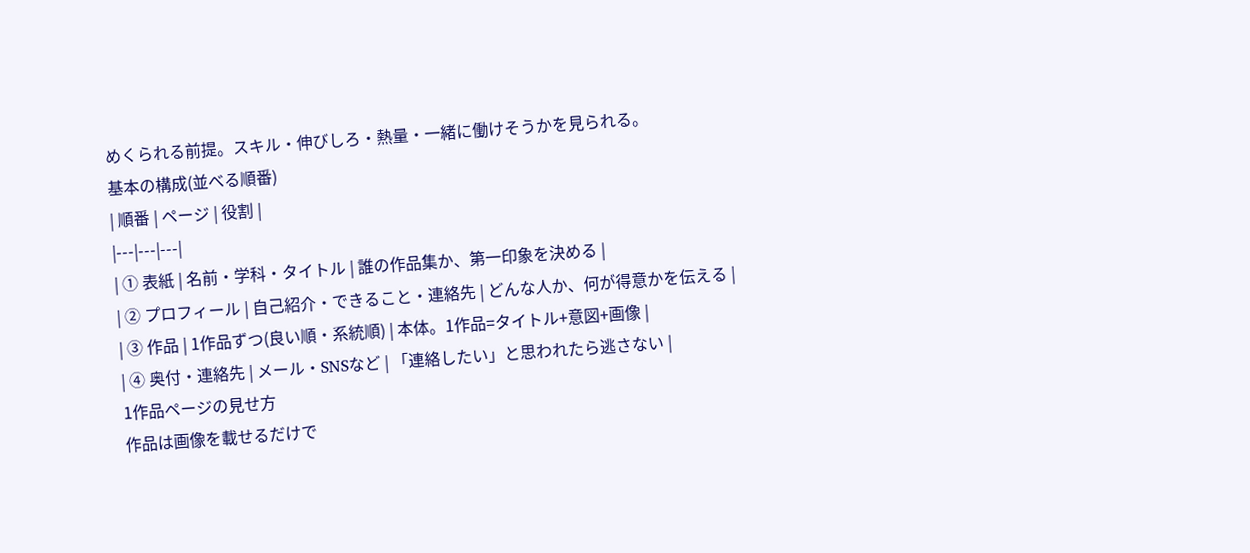めくられる前提。スキル・伸びしろ・熱量・一緒に働けそうかを見られる。
基本の構成(並べる順番)
| 順番 | ページ | 役割 |
|---|---|---|
| ① 表紙 | 名前・学科・タイトル | 誰の作品集か、第一印象を決める |
| ② プロフィール | 自己紹介・できること・連絡先 | どんな人か、何が得意かを伝える |
| ③ 作品 | 1作品ずつ(良い順・系統順) | 本体。1作品=タイトル+意図+画像 |
| ④ 奥付・連絡先 | メール・SNSなど | 「連絡したい」と思われたら逃さない |
1作品ページの見せ方
作品は画像を載せるだけで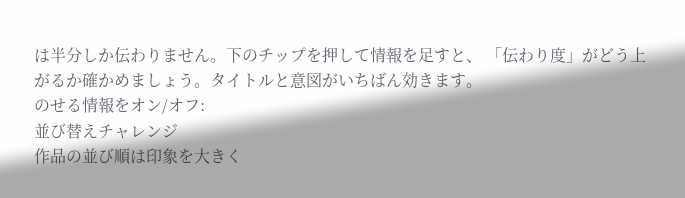は半分しか伝わりません。下のチップを押して情報を足すと、 「伝わり度」がどう上がるか確かめましょう。タイトルと意図がいちばん効きます。
のせる情報をオン/オフ:
並び替えチャレンジ
作品の並び順は印象を大きく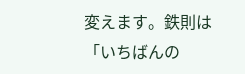変えます。鉄則は「いちばんの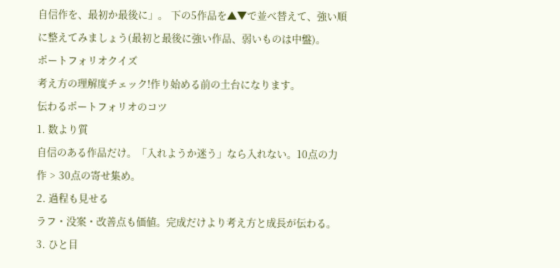自信作を、最初か最後に」。 下の5作品を▲▼で並べ替えて、強い順に整えてみましょう(最初と最後に強い作品、弱いものは中盤)。
ポートフォリオクイズ
考え方の理解度チェック!作り始める前の土台になります。
伝わるポートフォリオのコツ
1. 数より質
自信のある作品だけ。「入れようか迷う」なら入れない。10点の力作 > 30点の寄せ集め。
2. 過程も見せる
ラフ・没案・改善点も価値。完成だけより考え方と成長が伝わる。
3. ひと目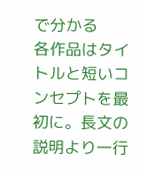で分かる
各作品はタイトルと短いコンセプトを最初に。長文の説明より一行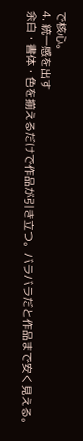で核心。
4. 統一感を出す
余白・書体・色を揃えるだけで作品が引き立つ。バラバラだと作品まで安く見える。